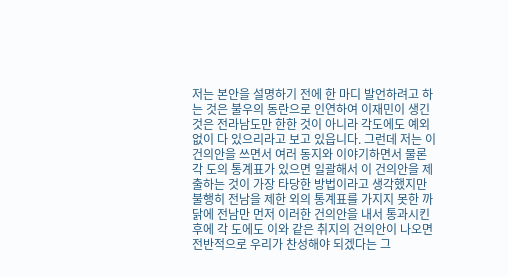저는 본안을 설명하기 전에 한 마디 발언하려고 하는 것은 불우의 동란으로 인연하여 이재민이 생긴 것은 전라남도만 한한 것이 아니라 각도에도 예외 없이 다 있으리라고 보고 있읍니다. 그런데 저는 이 건의안을 쓰면서 여러 동지와 이야기하면서 물론 각 도의 통계표가 있으면 일괄해서 이 건의안을 제출하는 것이 가장 타당한 방법이라고 생각했지만 불행히 전남을 제한 외의 통계표를 가지지 못한 까닭에 전남만 먼저 이러한 건의안을 내서 통과시킨 후에 각 도에도 이와 같은 취지의 건의안이 나오면 전반적으로 우리가 찬성해야 되겠다는 그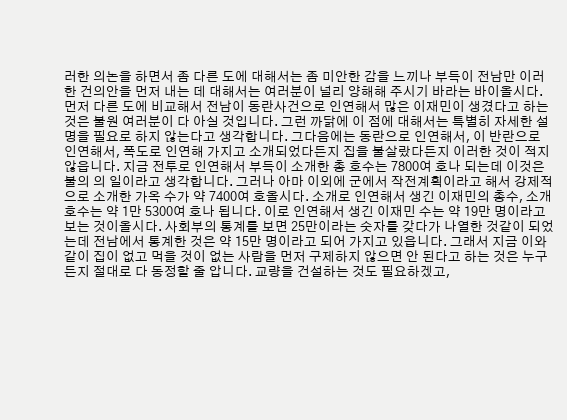러한 의논을 하면서 좀 다른 도에 대해서는 좀 미안한 감을 느끼나 부득이 전남만 이러한 건의안을 먼저 내는 데 대해서는 여러분이 널리 양해해 주시기 바라는 바이올시다. 먼저 다른 도에 비교해서 전남이 동란사건으로 인연해서 많은 이재민이 생겼다고 하는 것은 불원 여러분이 다 아실 것입니다. 그런 까닭에 이 점에 대해서는 특별히 자세한 설명을 필요로 하지 않는다고 생각합니다. 그다음에는 동란으로 인연해서, 이 반란으로 인연해서, 폭도로 인연해 가지고 소개되었다든지 집을 불살랐다든지 이러한 것이 적지 않읍니다. 지금 전투로 인연해서 부득이 소개한 총 호수는 7800여 호나 되는데 이것은 불의 의 일이라고 생각합니다. 그러나 아마 이외에 군에서 작전계획이라고 해서 강제적으로 소개한 가옥 수가 약 7400여 호올시다. 소개로 인연해서 생긴 이재민의 총수, 소개 호수는 약 1만 5300여 호나 됩니다. 이로 인연해서 생긴 이재민 수는 약 19만 명이라고 보는 것이올시다. 사회부의 통계를 보면 25만이라는 숫자를 갖다가 나열한 것같이 되었는데 전남에서 통계한 것은 약 15만 명이라고 되어 가지고 있읍니다. 그래서 지금 이와 같이 집이 없고 먹을 것이 없는 사람을 먼저 구제하지 않으면 안 된다고 하는 것은 누구든지 절대로 다 동정할 줄 압니다. 교량을 건설하는 것도 필요하겠고,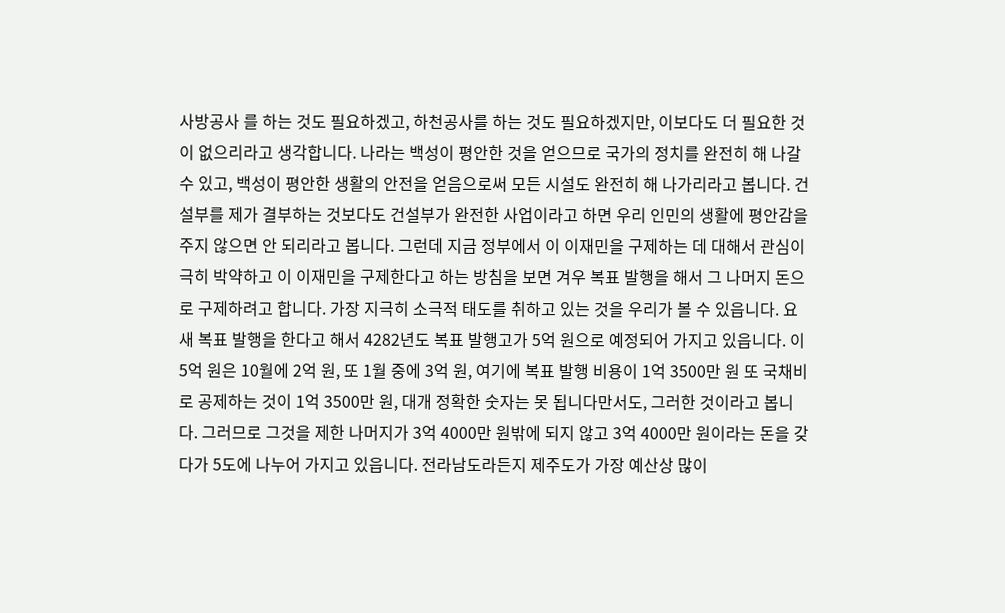사방공사 를 하는 것도 필요하겠고, 하천공사를 하는 것도 필요하겠지만, 이보다도 더 필요한 것이 없으리라고 생각합니다. 나라는 백성이 평안한 것을 얻으므로 국가의 정치를 완전히 해 나갈 수 있고, 백성이 평안한 생활의 안전을 얻음으로써 모든 시설도 완전히 해 나가리라고 봅니다. 건설부를 제가 결부하는 것보다도 건설부가 완전한 사업이라고 하면 우리 인민의 생활에 평안감을 주지 않으면 안 되리라고 봅니다. 그런데 지금 정부에서 이 이재민을 구제하는 데 대해서 관심이 극히 박약하고 이 이재민을 구제한다고 하는 방침을 보면 겨우 복표 발행을 해서 그 나머지 돈으로 구제하려고 합니다. 가장 지극히 소극적 태도를 취하고 있는 것을 우리가 볼 수 있읍니다. 요새 복표 발행을 한다고 해서 4282년도 복표 발행고가 5억 원으로 예정되어 가지고 있읍니다. 이 5억 원은 10월에 2억 원, 또 1월 중에 3억 원, 여기에 복표 발행 비용이 1억 3500만 원 또 국채비 로 공제하는 것이 1억 3500만 원, 대개 정확한 숫자는 못 됩니다만서도, 그러한 것이라고 봅니다. 그러므로 그것을 제한 나머지가 3억 4000만 원밖에 되지 않고 3억 4000만 원이라는 돈을 갖다가 5도에 나누어 가지고 있읍니다. 전라남도라든지 제주도가 가장 예산상 많이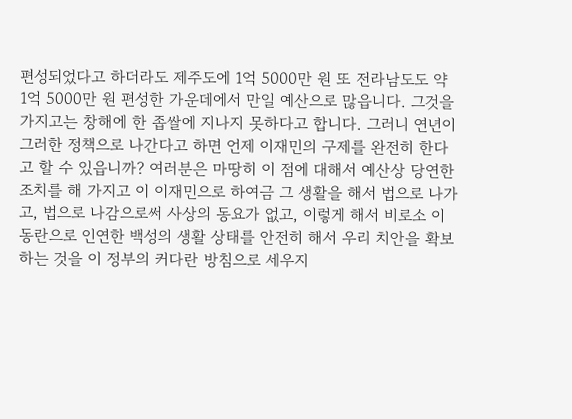편성되었다고 하더라도 제주도에 1억 5000만 원 또 전라남도도 약 1억 5000만 원 편성한 가운데에서 만일 예산으로 많읍니다. 그것을 가지고는 창해에 한 좁쌀에 지나지 못하다고 합니다. 그러니 연년이 그러한 정책으로 나간다고 하면 언제 이재민의 구제를 완전히 한다고 할 수 있읍니까? 여러분은 마땅히 이 점에 대해서 예산상 당연한 조치를 해 가지고 이 이재민으로 하여금 그 생활을 해서 법으로 나가고, 법으로 나감으로써 사상의 동요가 없고, 이렇게 해서 비로소 이 동란으로 인연한 백성의 생활 상태를 안전히 해서 우리 치안을 확보하는 것을 이 정부의 커다란 방침으로 세우지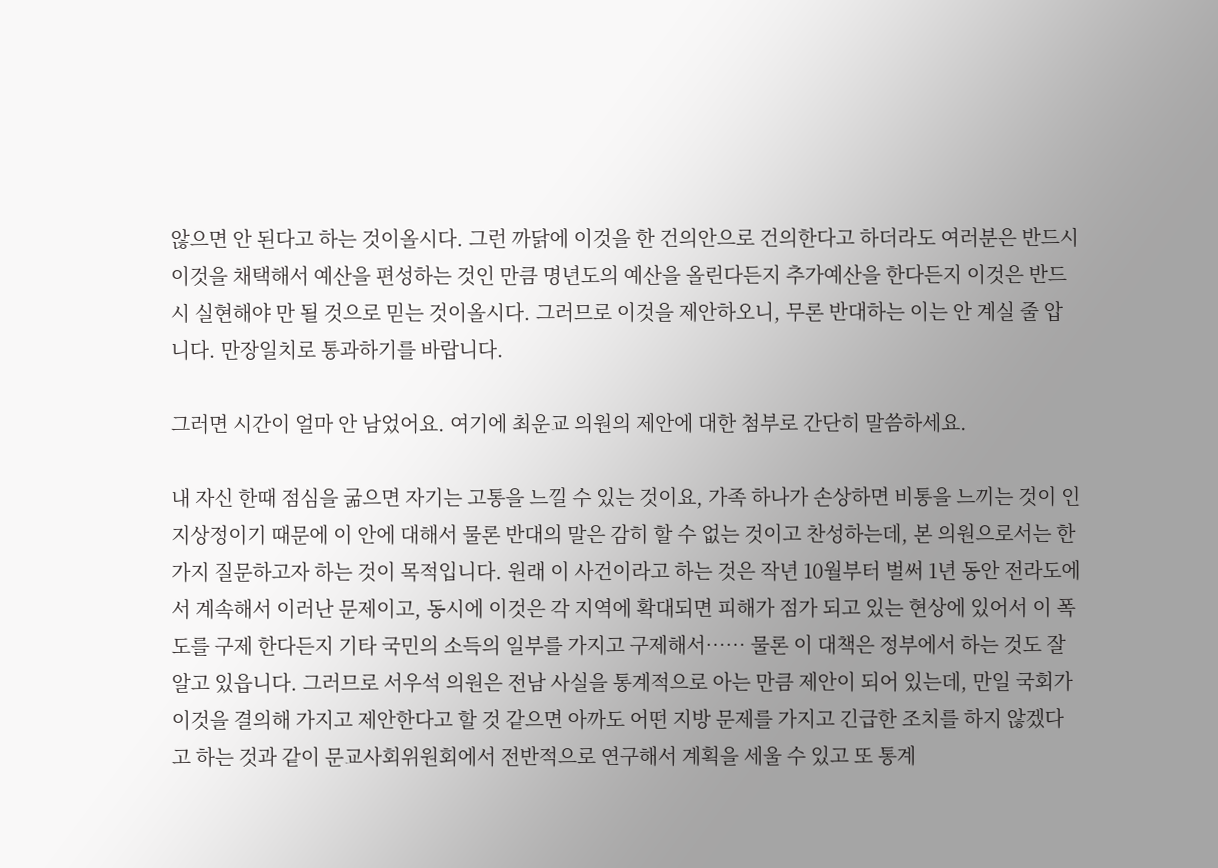않으면 안 된다고 하는 것이올시다. 그런 까닭에 이것을 한 건의안으로 건의한다고 하더라도 여러분은 반드시 이것을 채택해서 예산을 편성하는 것인 만큼 명년도의 예산을 올린다든지 추가예산을 한다든지 이것은 반드시 실현해야 만 될 것으로 믿는 것이올시다. 그러므로 이것을 제안하오니, 무론 반대하는 이는 안 계실 줄 압니다. 만장일치로 통과하기를 바랍니다.

그러면 시간이 얼마 안 남었어요. 여기에 최운교 의원의 제안에 대한 첨부로 간단히 말씀하세요.

내 자신 한때 점심을 굶으면 자기는 고통을 느낄 수 있는 것이요, 가족 하나가 손상하면 비통을 느끼는 것이 인지상정이기 때문에 이 안에 대해서 물론 반대의 말은 감히 할 수 없는 것이고 찬성하는데, 본 의원으로서는 한 가지 질문하고자 하는 것이 목적입니다. 원래 이 사건이라고 하는 것은 작년 10월부터 벌써 1년 동안 전라도에서 계속해서 이러난 문제이고, 동시에 이것은 각 지역에 확대되면 피해가 점가 되고 있는 현상에 있어서 이 폭도를 구제 한다든지 기타 국민의 소득의 일부를 가지고 구제해서…… 물론 이 대책은 정부에서 하는 것도 잘 알고 있읍니다. 그러므로 서우석 의원은 전남 사실을 통계적으로 아는 만큼 제안이 되어 있는데, 만일 국회가 이것을 결의해 가지고 제안한다고 할 것 같으면 아까도 어떤 지방 문제를 가지고 긴급한 조치를 하지 않겠다고 하는 것과 같이 문교사회위원회에서 전반적으로 연구해서 계획을 세울 수 있고 또 통계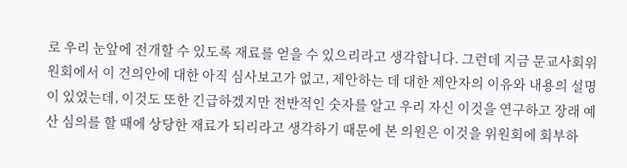로 우리 눈앞에 전개할 수 있도록 재료를 얻을 수 있으리라고 생각합니다. 그런데 지금 문교사회위원회에서 이 건의안에 대한 아직 심사보고가 없고, 제안하는 데 대한 제안자의 이유와 내용의 설명이 있었는데, 이것도 또한 긴급하겠지만 전반적인 숫자를 알고 우리 자신 이것을 연구하고 장래 예산 심의를 할 때에 상당한 재료가 되리라고 생각하기 때문에 본 의원은 이것을 위원회에 회부하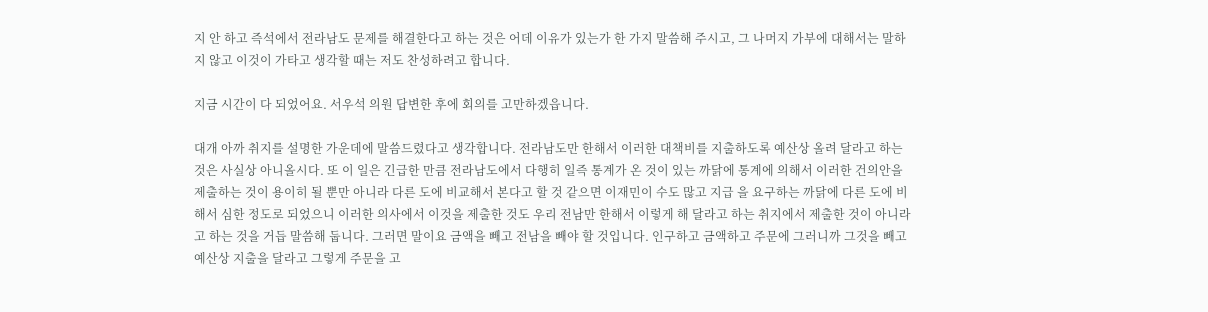지 안 하고 즉석에서 전라남도 문제를 해결한다고 하는 것은 어데 이유가 있는가 한 가지 말씀해 주시고, 그 나머지 가부에 대해서는 말하지 않고 이것이 가타고 생각할 때는 저도 찬성하려고 합니다.

지금 시간이 다 되었어요. 서우석 의원 답변한 후에 회의를 고만하겠읍니다.

대개 아까 취지를 설명한 가운데에 말씀드렸다고 생각합니다. 전라남도만 한해서 이러한 대책비를 지출하도록 예산상 올려 달라고 하는 것은 사실상 아니올시다. 또 이 일은 긴급한 만큼 전라남도에서 다행히 일즉 통계가 온 것이 있는 까닭에 통계에 의해서 이러한 건의안을 제출하는 것이 용이히 될 뿐만 아니라 다른 도에 비교해서 본다고 할 것 같으면 이재민이 수도 많고 지급 을 요구하는 까닭에 다른 도에 비해서 심한 정도로 되었으니 이러한 의사에서 이것을 제출한 것도 우리 전남만 한해서 이렇게 해 달라고 하는 취지에서 제출한 것이 아니라고 하는 것을 거듭 말씀해 둡니다. 그러면 말이요 금액을 빼고 전남을 빼야 할 것입니다. 인구하고 금액하고 주문에 그러니까 그것을 빼고 예산상 지출을 달라고 그렇게 주문을 고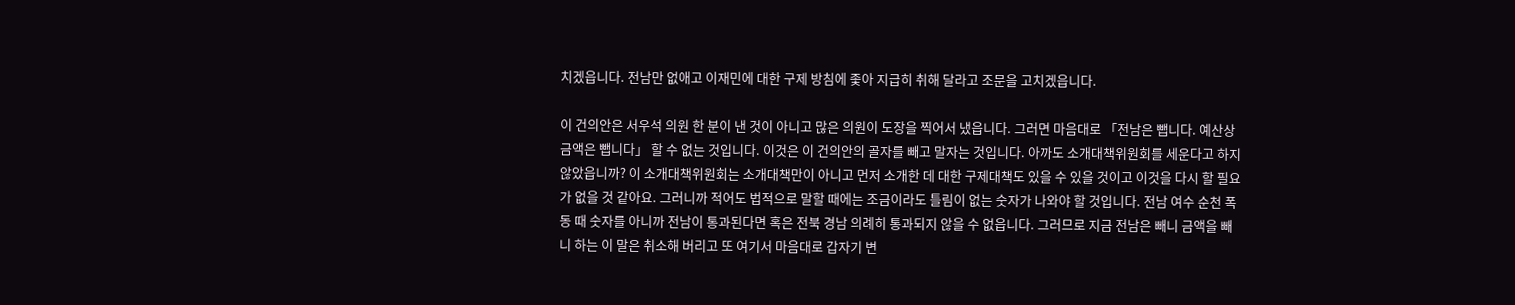치겠읍니다. 전남만 없애고 이재민에 대한 구제 방침에 좇아 지급히 취해 달라고 조문을 고치겠읍니다.

이 건의안은 서우석 의원 한 분이 낸 것이 아니고 많은 의원이 도장을 찍어서 냈읍니다. 그러면 마음대로 「전남은 뺍니다. 예산상 금액은 뺍니다」 할 수 없는 것입니다. 이것은 이 건의안의 골자를 빼고 말자는 것입니다. 아까도 소개대책위원회를 세운다고 하지 않았읍니까? 이 소개대책위원회는 소개대책만이 아니고 먼저 소개한 데 대한 구제대책도 있을 수 있을 것이고 이것을 다시 할 필요가 없을 것 같아요. 그러니까 적어도 법적으로 말할 때에는 조금이라도 틀림이 없는 숫자가 나와야 할 것입니다. 전남 여수 순천 폭동 때 숫자를 아니까 전남이 통과된다면 혹은 전북 경남 의례히 통과되지 않을 수 없읍니다. 그러므로 지금 전남은 빼니 금액을 빼니 하는 이 말은 취소해 버리고 또 여기서 마음대로 갑자기 변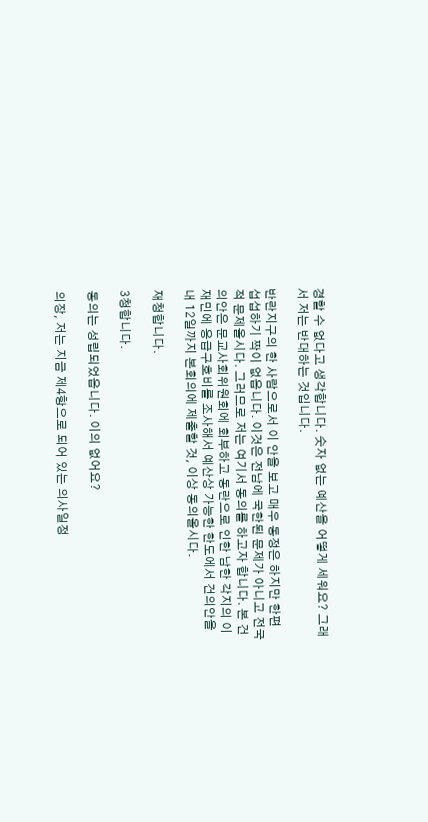경할 수 없다고 생각합니다. 숫자 없는 예산을 어떻게 세워요? 그래서 저는 반대하는 것입니다.

반란지구의 한 사람으로서 이 안을 보고 매우 동정은 하지만 한편 섭섭하기 짝이 없읍니다. 이것은 전남에 국한된 문제가 아니고 전국적 문제올시다. 그러므로 저는 여기서 동의를 하고자 합니다. 본 건의안은 문교사회위원회에 회부하고 동란으로 인한 남한 각지의 이재민에 응급구호비를 조사해서 예산상 가능한 한도에서 건의안을 내 12일까지 본회의에 제출할 것, 이상 동의올시다.

재청합니다.

3청합니다.

동의는 성립되었읍니다. 이의 없어요?

의장, 저는 지금 제4항으로 되어 있는 의사일정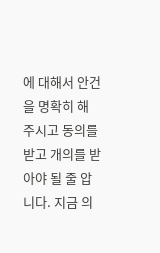에 대해서 안건을 명확히 해 주시고 동의를 받고 개의를 받아야 될 줄 압니다. 지금 의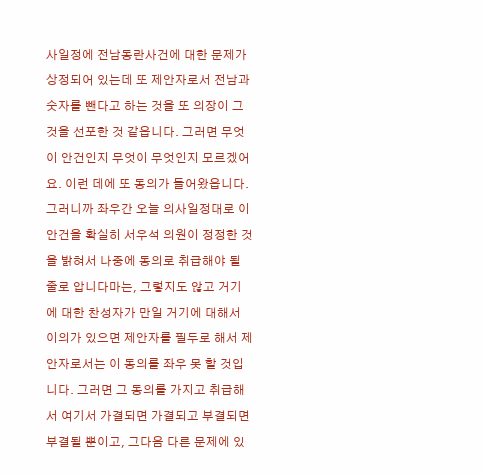사일정에 전남동란사건에 대한 문제가 상정되어 있는데 또 제안자로서 전남과 숫자를 뺀다고 하는 것을 또 의장이 그것을 선포한 것 같읍니다. 그러면 무엇이 안건인지 무엇이 무엇인지 모르겠어요. 이런 데에 또 동의가 들어왔읍니다. 그러니까 좌우간 오늘 의사일정대로 이 안건을 확실히 서우석 의원이 정정한 것을 밝혀서 나중에 동의로 취급해야 될 줄로 압니다마는, 그렇지도 않고 거기에 대한 찬성자가 만일 거기에 대해서 이의가 있으면 제안자를 필두로 해서 제안자로서는 이 동의를 좌우 못 할 것입니다. 그러면 그 동의를 가지고 취급해서 여기서 가결되면 가결되고 부결되면 부결될 뿐이고, 그다음 다른 문제에 있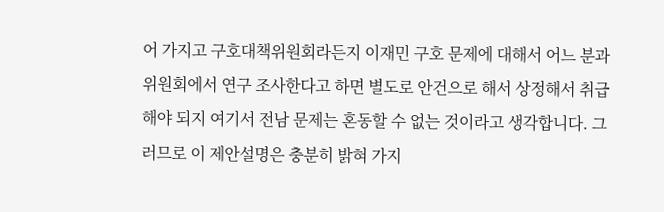어 가지고 구호대책위원회라든지 이재민 구호 문제에 대해서 어느 분과위원회에서 연구 조사한다고 하면 별도로 안건으로 해서 상정해서 취급해야 되지 여기서 전남 문제는 혼동할 수 없는 것이라고 생각합니다. 그러므로 이 제안설명은 충분히 밝혀 가지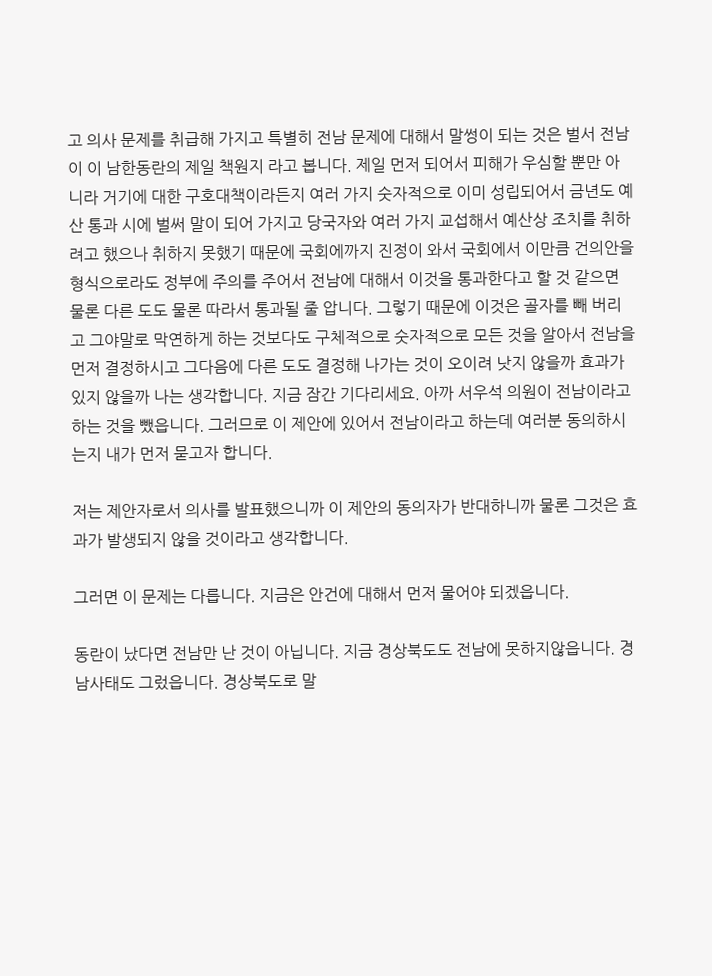고 의사 문제를 취급해 가지고 특별히 전남 문제에 대해서 말썽이 되는 것은 벌서 전남이 이 남한동란의 제일 책원지 라고 봅니다. 제일 먼저 되어서 피해가 우심할 뿐만 아니라 거기에 대한 구호대책이라든지 여러 가지 숫자적으로 이미 성립되어서 금년도 예산 통과 시에 벌써 말이 되어 가지고 당국자와 여러 가지 교섭해서 예산상 조치를 취하려고 했으나 취하지 못했기 때문에 국회에까지 진정이 와서 국회에서 이만큼 건의안을 형식으로라도 정부에 주의를 주어서 전남에 대해서 이것을 통과한다고 할 것 같으면 물론 다른 도도 물론 따라서 통과될 줄 압니다. 그렇기 때문에 이것은 골자를 빼 버리고 그야말로 막연하게 하는 것보다도 구체적으로 숫자적으로 모든 것을 알아서 전남을 먼저 결정하시고 그다음에 다른 도도 결정해 나가는 것이 오이려 낫지 않을까 효과가 있지 않을까 나는 생각합니다. 지금 잠간 기다리세요. 아까 서우석 의원이 전남이라고 하는 것을 뺐읍니다. 그러므로 이 제안에 있어서 전남이라고 하는데 여러분 동의하시는지 내가 먼저 묻고자 합니다.

저는 제안자로서 의사를 발표했으니까 이 제안의 동의자가 반대하니까 물론 그것은 효과가 발생되지 않을 것이라고 생각합니다.

그러면 이 문제는 다릅니다. 지금은 안건에 대해서 먼저 물어야 되겠읍니다.

동란이 났다면 전남만 난 것이 아닙니다. 지금 경상북도도 전남에 못하지않읍니다. 경남사태도 그렀읍니다. 경상북도로 말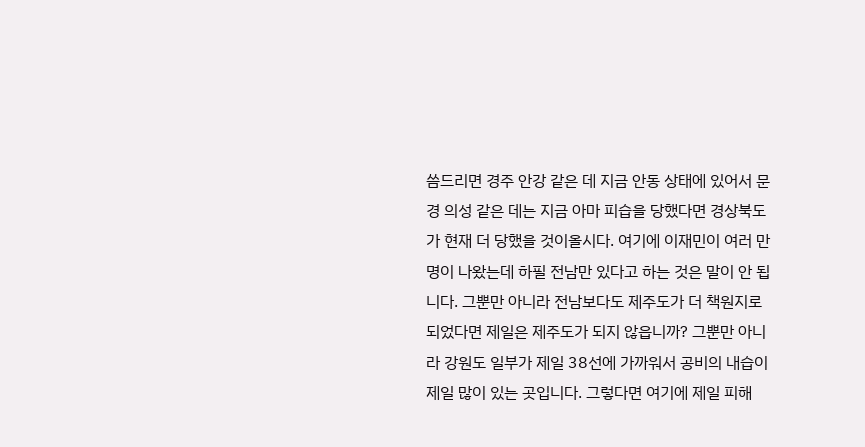씀드리면 경주 안강 같은 데 지금 안동 상태에 있어서 문경 의성 같은 데는 지금 아마 피습을 당했다면 경상북도가 현재 더 당했을 것이올시다. 여기에 이재민이 여러 만 명이 나왔는데 하필 전남만 있다고 하는 것은 말이 안 됩니다. 그뿐만 아니라 전남보다도 제주도가 더 책원지로 되었다면 제일은 제주도가 되지 않읍니까? 그뿐만 아니라 강원도 일부가 제일 38선에 가까워서 공비의 내습이 제일 많이 있는 곳입니다. 그렇다면 여기에 제일 피해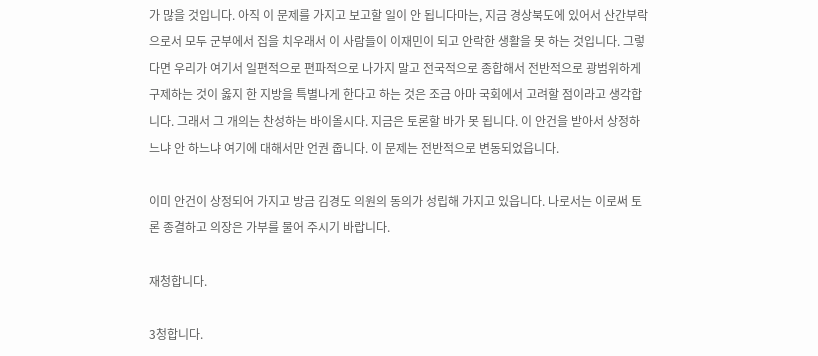가 많을 것입니다. 아직 이 문제를 가지고 보고할 일이 안 됩니다마는, 지금 경상북도에 있어서 산간부락으로서 모두 군부에서 집을 치우래서 이 사람들이 이재민이 되고 안락한 생활을 못 하는 것입니다. 그렇다면 우리가 여기서 일편적으로 편파적으로 나가지 말고 전국적으로 종합해서 전반적으로 광범위하게 구제하는 것이 옳지 한 지방을 특별나게 한다고 하는 것은 조금 아마 국회에서 고려할 점이라고 생각합니다. 그래서 그 개의는 찬성하는 바이올시다. 지금은 토론할 바가 못 됩니다. 이 안건을 받아서 상정하느냐 안 하느냐 여기에 대해서만 언권 줍니다. 이 문제는 전반적으로 변동되었읍니다.

이미 안건이 상정되어 가지고 방금 김경도 의원의 동의가 성립해 가지고 있읍니다. 나로서는 이로써 토론 종결하고 의장은 가부를 물어 주시기 바랍니다.

재청합니다.

3청합니다.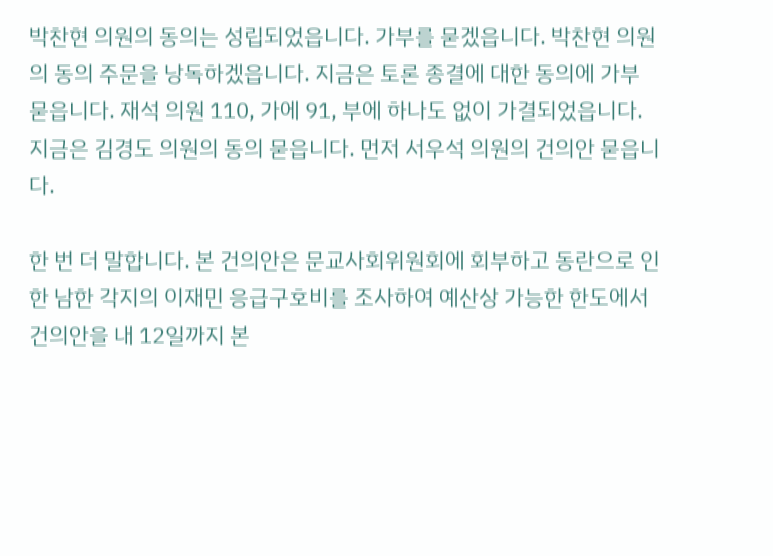박찬현 의원의 동의는 성립되었읍니다. 가부를 묻겠읍니다. 박찬현 의원의 동의 주문을 낭독하겠읍니다. 지금은 토론 종결에 대한 동의에 가부 묻읍니다. 재석 의원 110, 가에 91, 부에 하나도 없이 가결되었읍니다. 지금은 김경도 의원의 동의 묻읍니다. 먼저 서우석 의원의 건의안 묻읍니다.

한 번 더 말합니다. 본 건의안은 문교사회위원회에 회부하고 동란으로 인한 남한 각지의 이재민 응급구호비를 조사하여 예산상 가능한 한도에서 건의안을 내 12일까지 본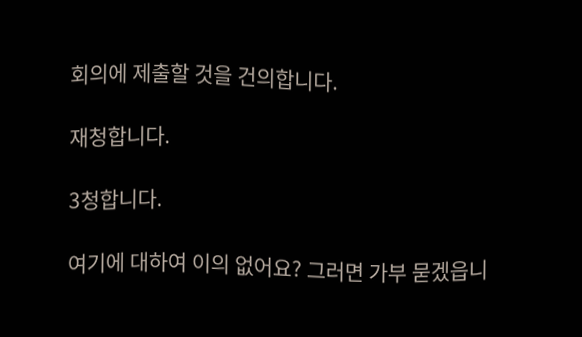회의에 제출할 것을 건의합니다.

재청합니다.

3청합니다.

여기에 대하여 이의 없어요? 그러면 가부 묻겠읍니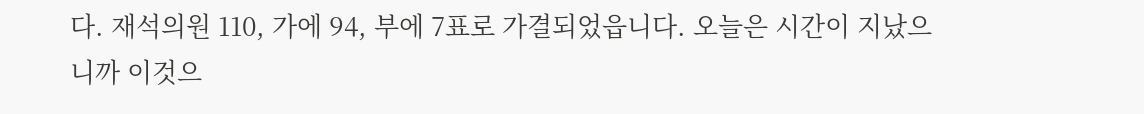다. 재석의원 110, 가에 94, 부에 7표로 가결되었읍니다. 오늘은 시간이 지났으니까 이것으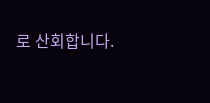로 산회합니다.